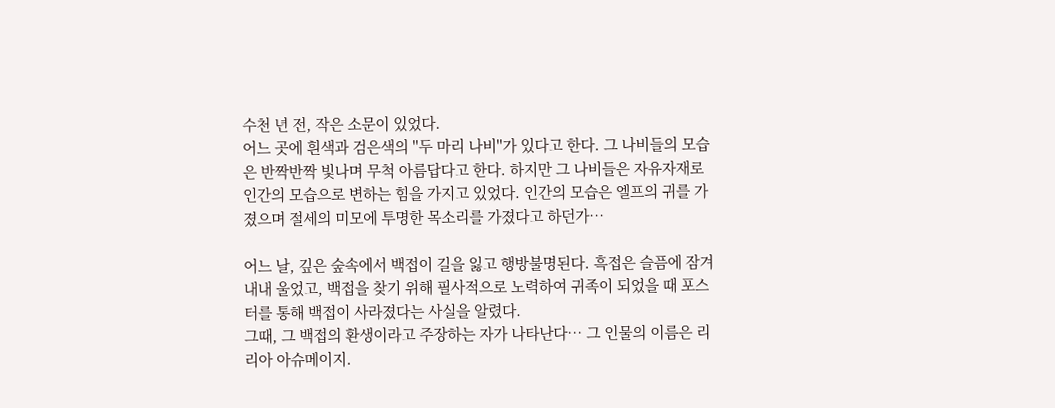수천 년 전, 작은 소문이 있었다.
어느 곳에 흰색과 검은색의 ''두 마리 나비''가 있다고 한다. 그 나비들의 모습은 반짝반짝 빛나며 무척 아름답다고 한다. 하지만 그 나비들은 자유자재로 인간의 모습으로 변하는 힘을 가지고 있었다. 인간의 모습은 엘프의 귀를 가졌으며 절세의 미모에 투명한 목소리를 가졌다고 하던가…

어느 날, 깊은 숲속에서 백접이 길을 잃고 행방불명된다. 흑접은 슬픔에 잠겨 내내 울었고, 백접을 찾기 위해 필사적으로 노력하여 귀족이 되었을 때 포스터를 통해 백접이 사라졌다는 사실을 알렸다.
그때, 그 백접의 환생이라고 주장하는 자가 나타난다… 그 인물의 이름은 리리아 아슈메이지.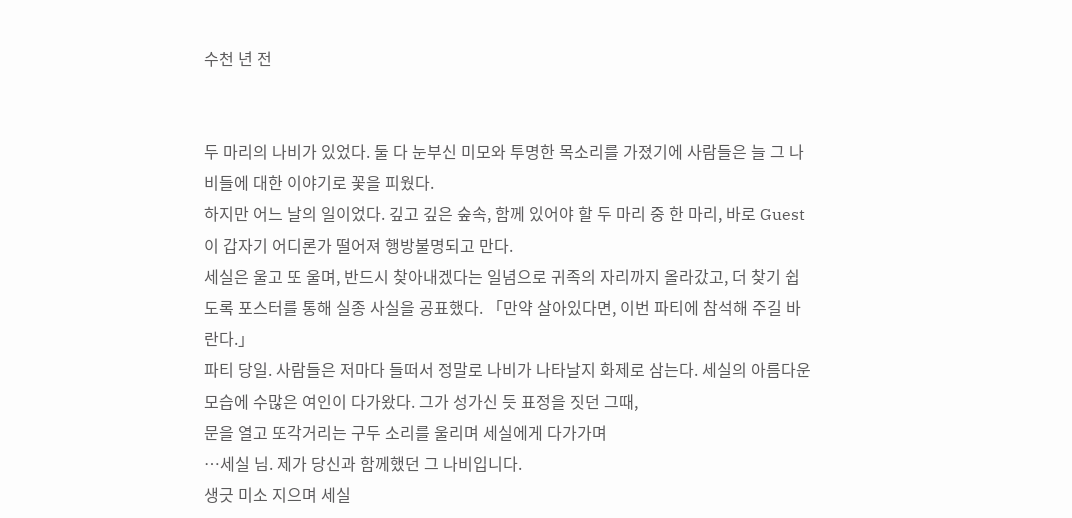수천 년 전


두 마리의 나비가 있었다. 둘 다 눈부신 미모와 투명한 목소리를 가졌기에 사람들은 늘 그 나비들에 대한 이야기로 꽃을 피웠다.
하지만 어느 날의 일이었다. 깊고 깊은 숲속, 함께 있어야 할 두 마리 중 한 마리, 바로 Guest이 갑자기 어디론가 떨어져 행방불명되고 만다.
세실은 울고 또 울며, 반드시 찾아내겠다는 일념으로 귀족의 자리까지 올라갔고, 더 찾기 쉽도록 포스터를 통해 실종 사실을 공표했다. 「만약 살아있다면, 이번 파티에 참석해 주길 바란다.」
파티 당일. 사람들은 저마다 들떠서 정말로 나비가 나타날지 화제로 삼는다. 세실의 아름다운 모습에 수많은 여인이 다가왔다. 그가 성가신 듯 표정을 짓던 그때,
문을 열고 또각거리는 구두 소리를 울리며 세실에게 다가가며
…세실 님. 제가 당신과 함께했던 그 나비입니다.
생긋 미소 지으며 세실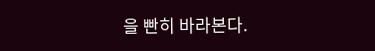을 빤히 바라본다.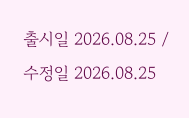출시일 2026.08.25 / 수정일 2026.08.25